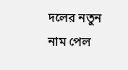দলের নতুন নাম পেল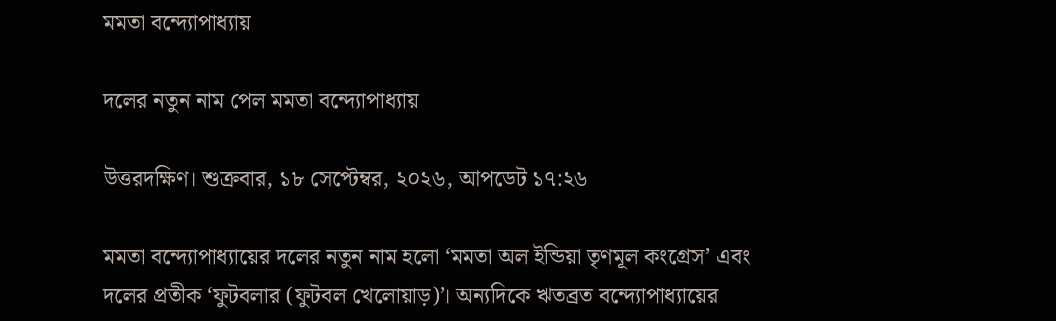মমতা বন্দ্যোপাধ্যায়

দলের নতুন নাম পেল মমতা বন্দ্যোপাধ্যায়

উত্তরদক্ষিণ। শুক্রবার, ১৮ সেপ্টেম্বর, ২০২৬, আপডেট ১৭:২৬

মমতা বন্দ্যোপাধ্যায়ের দলের নতুন নাম হলো ‘মমতা অল ইন্ডিয়া তৃণমূল কংগ্রেস’ এবং দলের প্রতীক ‘ফুটবলার (ফুটবল খেলোয়াড়)’। অন্যদিকে ঋতব্রত বন্দ্যোপাধ্যায়ের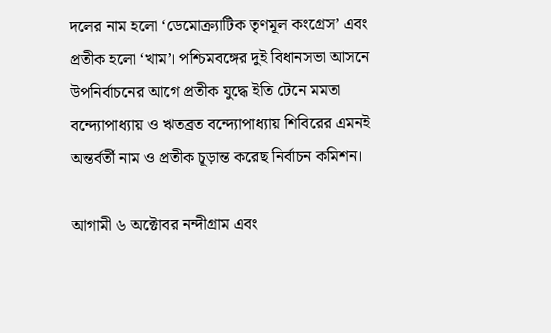দলের নাম হলো ‘ডেমোক্র্যাটিক তৃণমূল কংগ্রেস’ এবং প্রতীক হলো ‘খাম’। পশ্চিমবঙ্গের দুই বিধানসভা আসনে উপনির্বাচনের আগে প্রতীক যুদ্ধে ইতি টেনে মমতা বন্দ্যোপাধ্যায় ও ঋতব্রত বন্দ্যোপাধ্যায় শিবিরের এমনই অন্তর্বর্তী নাম ও প্রতীক চূড়ান্ত করেছ নির্বাচন কমিশন।

আগামী ৬ অক্টোবর নন্দীগ্রাম এবং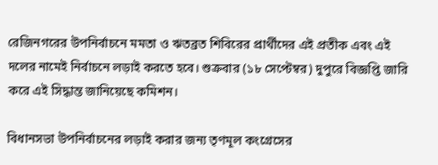রেজিনগরের উপনির্বাচনে মমতা ও ঋতব্রত শিবিরের প্রার্থীদের এই প্রতীক এবং এই দলের নামেই নির্বাচনে লড়াই করতে হবে। শুক্রবার (১৮ সেপ্টেম্বর) দুপুরে বিজ্ঞপ্তি জারি করে এই সিদ্ধান্ত জানিয়েছে কমিশন।

বিধানসভা উপনির্বাচনের লড়াই করার জন্য তৃণমূল কংগ্রেসের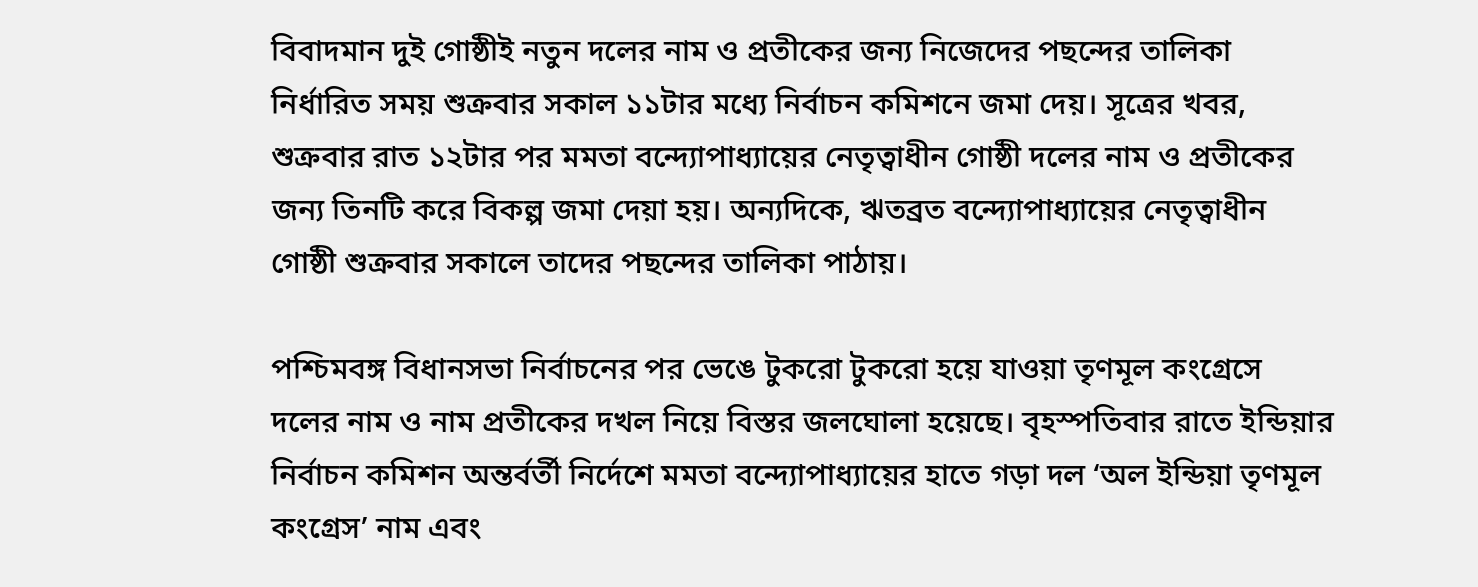বিবাদমান দুই গোষ্ঠীই নতুন দলের নাম ও প্রতীকের জন্য নিজেদের পছন্দের তালিকা নির্ধারিত সময় শুক্রবার সকাল ১১টার মধ্যে নির্বাচন কমিশনে জমা দেয়। সূত্রের খবর, শুক্রবার রাত ১২টার পর মমতা বন্দ্যোপাধ্যায়ের নেতৃত্বাধীন গোষ্ঠী দলের নাম ও প্রতীকের জন্য তিনটি করে বিকল্প জমা দেয়া হয়। অন্যদিকে, ঋতব্রত বন্দ্যোপাধ্যায়ের নেতৃত্বাধীন গোষ্ঠী শুক্রবার সকালে তাদের পছন্দের তালিকা পাঠায়।

পশ্চিমবঙ্গ বিধানসভা নির্বাচনের পর ভেঙে টুকরো টুকরো হয়ে যাওয়া তৃণমূল কংগ্রেসে দলের নাম ও নাম প্রতীকের দখল নিয়ে বিস্তর জলঘোলা হয়েছে। বৃহস্পতিবার রাতে ইন্ডিয়ার নির্বাচন কমিশন অন্তর্বর্তী নির্দেশে মমতা বন্দ্যোপাধ্যায়ের হাতে গড়া দল ‘অল ইন্ডিয়া তৃণমূল কংগ্রেস’ নাম এবং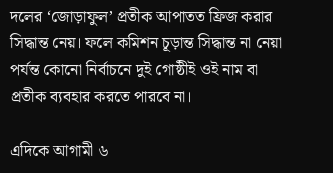দলের ‘জোড়াফুল’ প্রতীক আপাতত ফ্রিজ করার সিদ্ধান্ত নেয়। ফলে কমিশন চূড়ান্ত সিদ্ধান্ত না নেয়া পর্যন্ত কোনো নির্বাচনে দুই গোষ্ঠীই ওই নাম বা প্রতীক ব্যবহার করতে পারবে না।

এদিকে আগামী ৬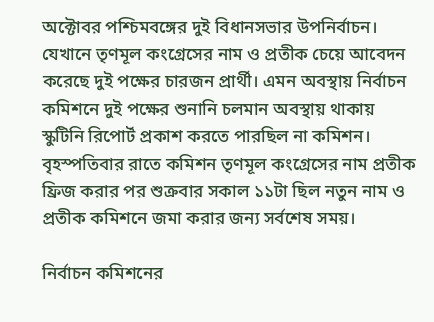অক্টোবর পশ্চিমবঙ্গের দুই বিধানসভার উপনির্বাচন। যেখানে তৃণমূল কংগ্রেসের নাম ও প্রতীক চেয়ে আবেদন করেছে দুই পক্ষের চারজন প্রার্থী। এমন অবস্থায় নির্বাচন কমিশনে দুই পক্ষের শুনানি চলমান অবস্থায় থাকায় স্কুটিনি রিপোর্ট প্রকাশ করতে পারছিল না কমিশন। বৃহস্পতিবার রাতে কমিশন তৃণমূল কংগ্রেসের নাম প্রতীক ফ্রিজ করার পর শুক্রবার সকাল ১১টা ছিল নতুন নাম ও প্রতীক কমিশনে জমা করার জন্য সর্বশেষ সময়।

নির্বাচন কমিশনের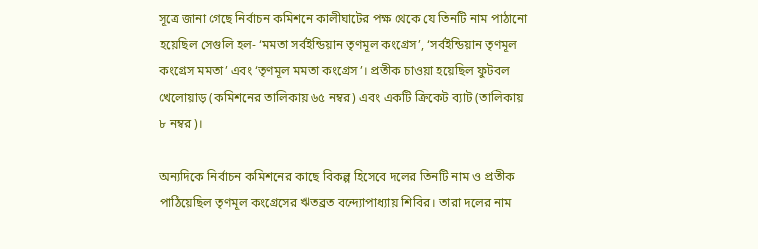সূত্রে জানা গেছে নির্বাচন কমিশনে কালীঘাটের পক্ষ থেকে যে তিনটি নাম পাঠানো হয়েছিল সেগুলি হল- ‘মমতা সর্বইন্ডিয়ান তৃণমূল কংগ্রেস’, ‘সর্বইন্ডিয়ান তৃণমূল কংগ্রেস মমতা’ এবং ‘তৃণমূল মমতা কংগ্রেস’। প্রতীক চাওয়া হয়েছিল ফুটবল খেলোয়াড় (কমিশনের তালিকায় ৬৫ নম্বর) এবং একটি ক্রিকেট ব্যাট (তালিকায় ৮ নম্বর)।

অন্যদিকে নির্বাচন কমিশনের কাছে বিকল্প হিসেবে দলের তিনটি নাম ও প্রতীক পাঠিয়েছিল তৃণমূল কংগ্রেসের ঋতব্রত বন্দ্যোপাধ্যায় শিবির। তারা দলের নাম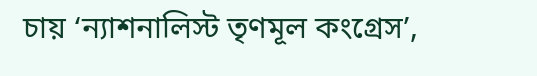চায় ‘ন্যাশনালিস্ট তৃণমূল কংগ্রেস’,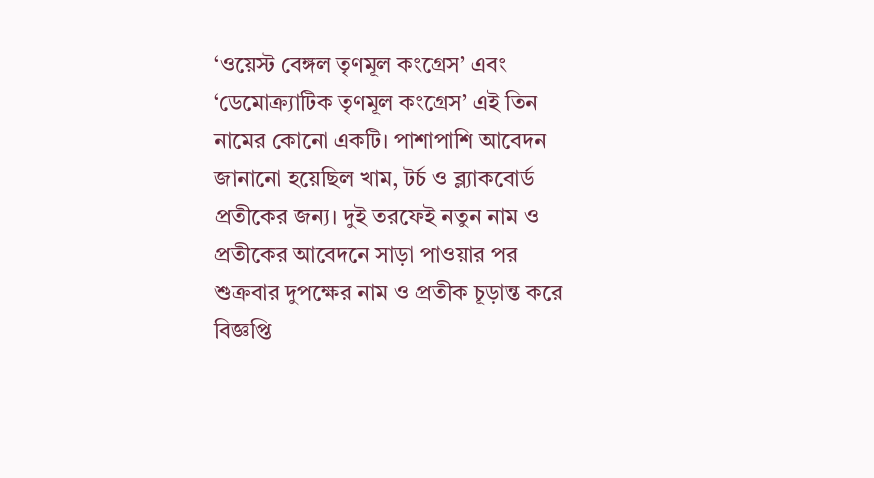‘ওয়েস্ট বেঙ্গল তৃণমূল কংগ্রেস’ এবং ‘ডেমোক্র্যাটিক তৃণমূল কংগ্রেস’ এই তিন নামের কোনো একটি। পাশাপাশি আবেদন জানানো হয়েছিল খাম, টর্চ ও ব্ল্যাকবোর্ড প্রতীকের জন্য। দুই তরফেই নতুন নাম ও প্রতীকের আবেদনে সাড়া পাওয়ার পর শুক্রবার দুপক্ষের নাম ও প্রতীক চূড়ান্ত করে বিজ্ঞপ্তি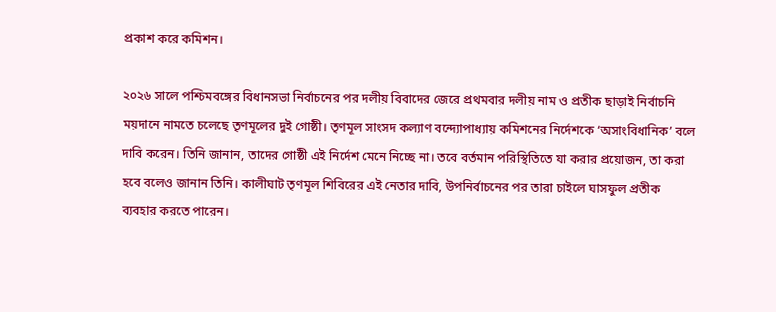প্রকাশ করে কমিশন।

২০২৬ সালে পশ্চিমবঙ্গের বিধানসভা নির্বাচনের পর দলীয় বিবাদের জেরে প্রথমবার দলীয় নাম ও প্রতীক ছাড়াই নির্বাচনি ময়দানে নামতে চলেছে তৃণমূলের দুই গোষ্ঠী। তৃণমূল সাংসদ কল্যাণ বন্দ্যোপাধ্যায় কমিশনের নির্দেশকে ‘অসাংবিধানিক’ বলে দাবি করেন। তিনি জানান, তাদের গোষ্ঠী এই নির্দেশ মেনে নিচ্ছে না। তবে বর্তমান পরিস্থিতিতে যা করার প্রয়োজন, তা করা হবে বলেও জানান তিনি। কালীঘাট তৃণমূল শিবিরের এই নেতার দাবি, উপনির্বাচনের পর তারা চাইলে ঘাসফুল প্রতীক ব্যবহার করতে পারেন।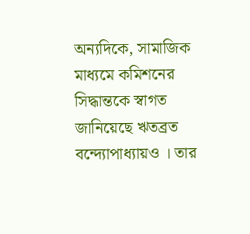অন্যদিকে, সামাজিক মাধ্যমে কমিশনের সিদ্ধান্তকে স্বাগত জানিয়েছে ঋতব্রত বন্দ্যোপাধ্যায়ও । তার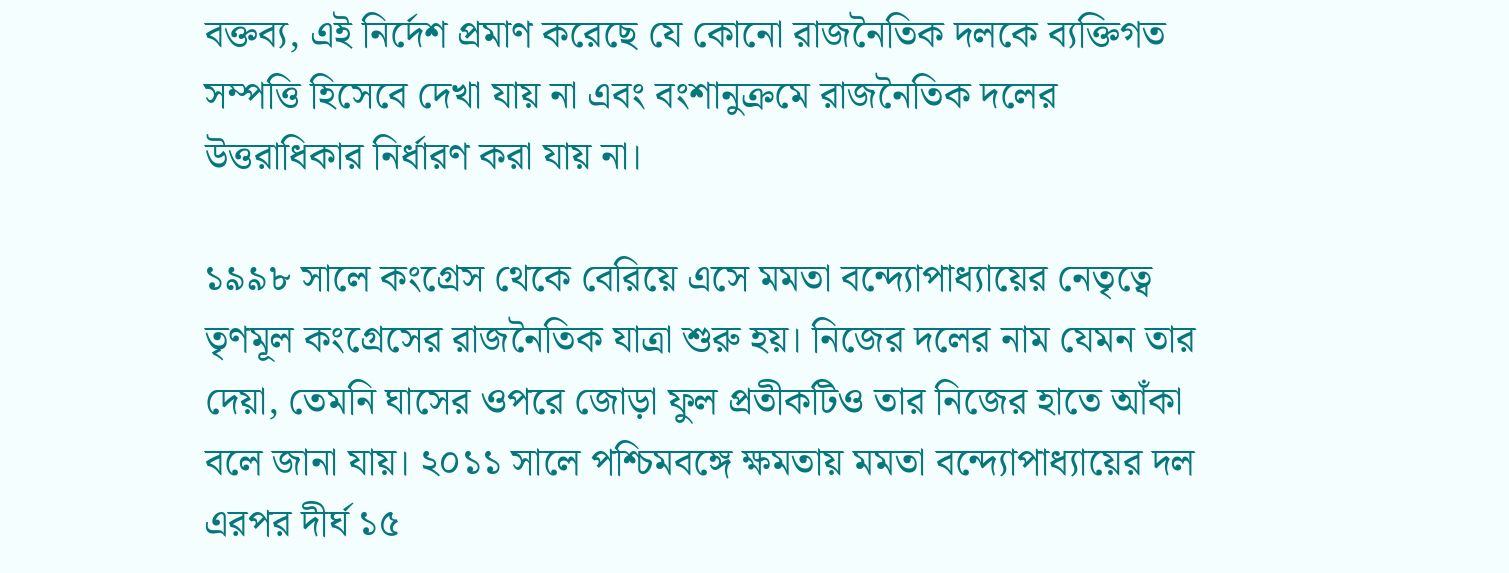বক্তব্য, এই নির্দেশ প্রমাণ করেছে যে কোনো রাজনৈতিক দলকে ব্যক্তিগত সম্পত্তি হিসেবে দেখা যায় না এবং বংশানুক্রমে রাজনৈতিক দলের উত্তরাধিকার নির্ধারণ করা যায় না।

১৯৯৮ সালে কংগ্রেস থেকে বেরিয়ে এসে মমতা বন্দ্যোপাধ্যায়ের নেতৃত্বে তৃণমূল কংগ্রেসের রাজনৈতিক যাত্রা শুরু হয়। নিজের দলের নাম যেমন তার দেয়া, তেমনি ঘাসের ওপরে জোড়া ফুল প্রতীকটিও তার নিজের হাতে আঁকা বলে জানা যায়। ২০১১ সালে পশ্চিমবঙ্গে ক্ষমতায় মমতা বন্দ্যোপাধ্যায়ের দল এরপর দীর্ঘ ১৫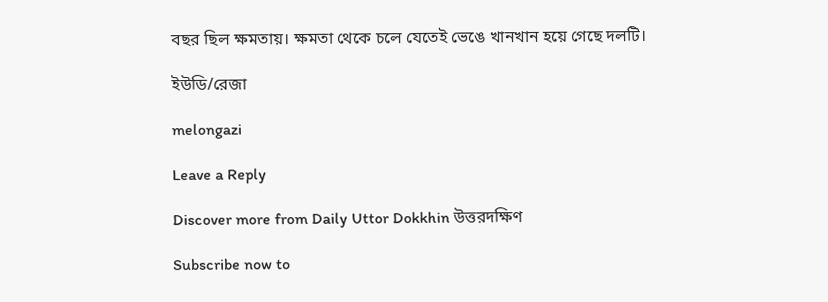বছর ছিল ক্ষমতায়। ক্ষমতা থেকে চলে যেতেই ভেঙে খানখান হয়ে গেছে দলটি।

ইউডি/রেজা

melongazi

Leave a Reply

Discover more from Daily Uttor Dokkhin উত্তরদক্ষিণ

Subscribe now to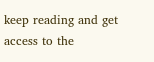keep reading and get access to the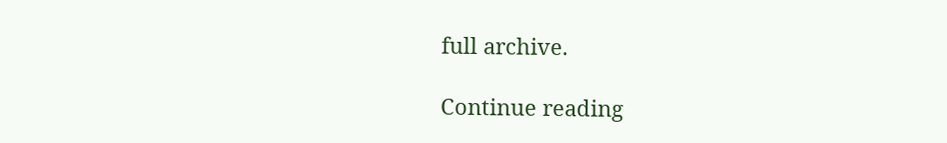full archive.

Continue reading